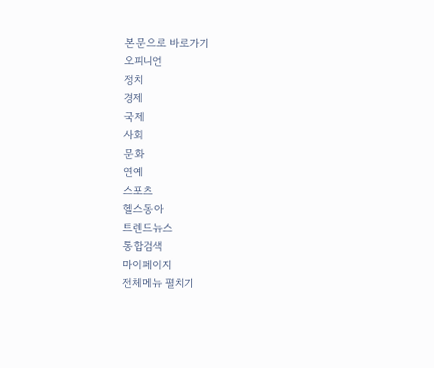본문으로 바로가기
오피니언
정치
경제
국제
사회
문화
연예
스포츠
헬스동아
트렌드뉴스
통합검색
마이페이지
전체메뉴 펼치기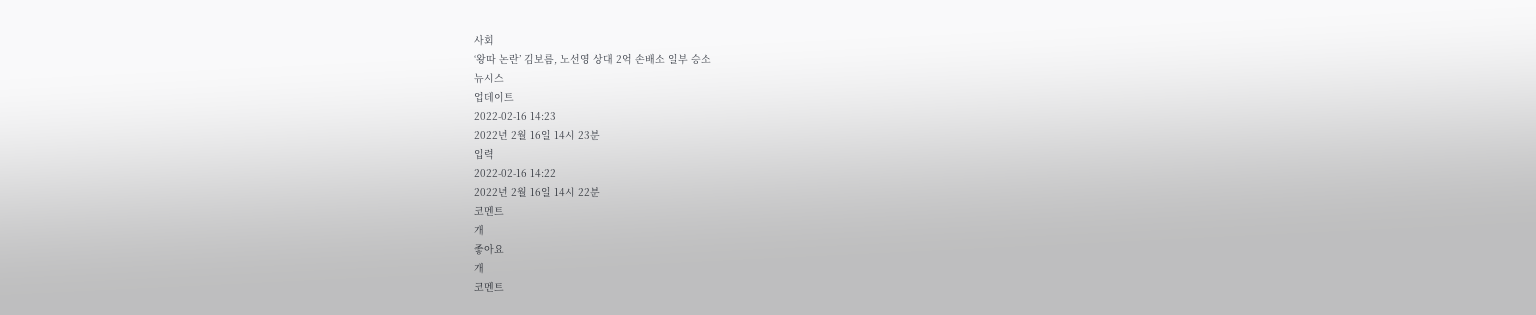사회
‘왕따 논란’ 김보름, 노선영 상대 2억 손배소 일부 승소
뉴시스
업데이트
2022-02-16 14:23
2022년 2월 16일 14시 23분
입력
2022-02-16 14:22
2022년 2월 16일 14시 22분
코멘트
개
좋아요
개
코멘트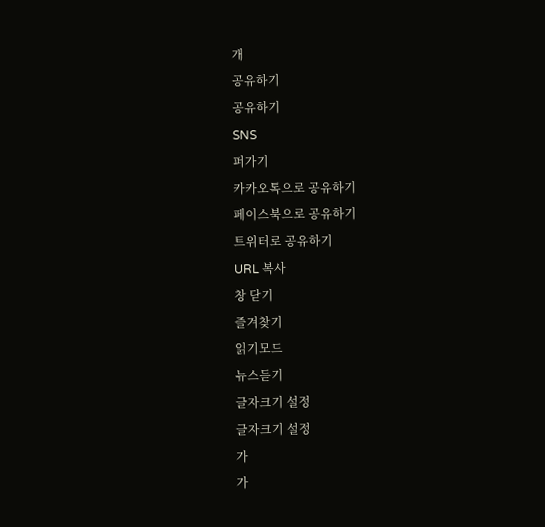개
공유하기
공유하기
SNS
퍼가기
카카오톡으로 공유하기
페이스북으로 공유하기
트위터로 공유하기
URL 복사
창 닫기
즐겨찾기
읽기모드
뉴스듣기
글자크기 설정
글자크기 설정
가
가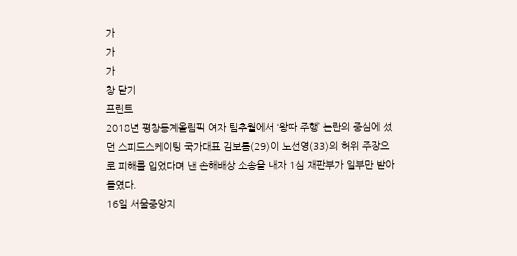가
가
가
창 닫기
프린트
2018년 평창동계올림픽 여자 팀추월에서 ‘왕따 주행’ 논란의 중심에 섰던 스피드스케이팅 국가대표 김보름(29)이 노선영(33)의 허위 주장으로 피해를 입었다며 낸 손해배상 소송을 내자 1심 재판부가 일부만 받아들였다.
16일 서울중앙지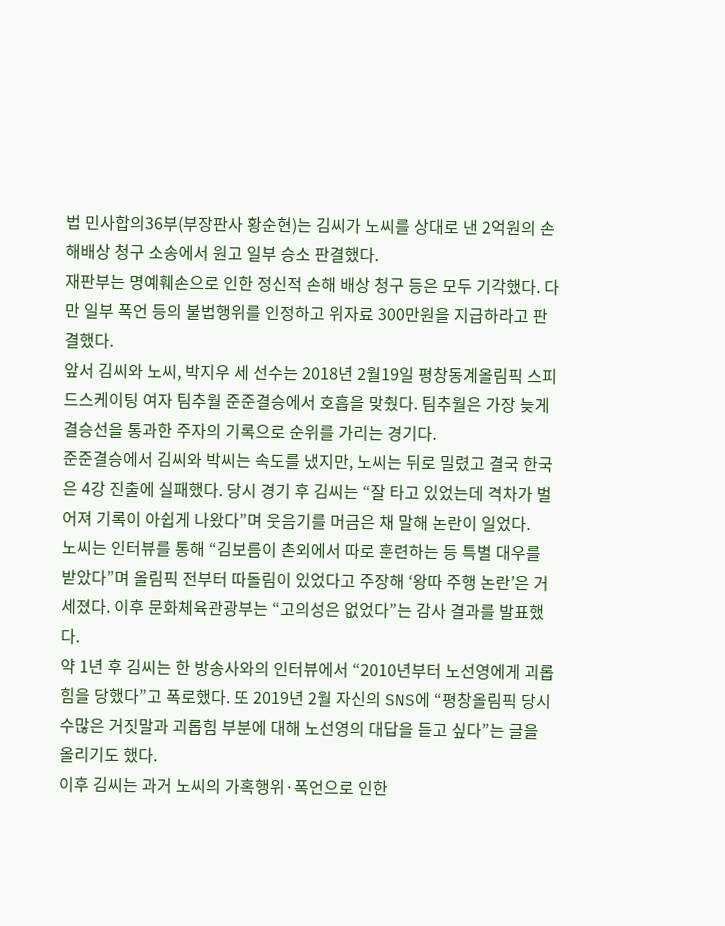법 민사합의36부(부장판사 황순현)는 김씨가 노씨를 상대로 낸 2억원의 손해배상 청구 소송에서 원고 일부 승소 판결했다.
재판부는 명예훼손으로 인한 정신적 손해 배상 청구 등은 모두 기각했다. 다만 일부 폭언 등의 불법행위를 인정하고 위자료 300만원을 지급하라고 판결했다.
앞서 김씨와 노씨, 박지우 세 선수는 2018년 2월19일 평창동계올림픽 스피드스케이팅 여자 팀추월 준준결승에서 호흡을 맞췄다. 팀추월은 가장 늦게 결승선을 통과한 주자의 기록으로 순위를 가리는 경기다.
준준결승에서 김씨와 박씨는 속도를 냈지만, 노씨는 뒤로 밀렸고 결국 한국은 4강 진출에 실패했다. 당시 경기 후 김씨는 “잘 타고 있었는데 격차가 벌어져 기록이 아쉽게 나왔다”며 웃음기를 머금은 채 말해 논란이 일었다.
노씨는 인터뷰를 통해 “김보름이 촌외에서 따로 훈련하는 등 특별 대우를 받았다”며 올림픽 전부터 따돌림이 있었다고 주장해 ‘왕따 주행 논란’은 거세졌다. 이후 문화체육관광부는 “고의성은 없었다”는 감사 결과를 발표했다.
약 1년 후 김씨는 한 방송사와의 인터뷰에서 “2010년부터 노선영에게 괴롭힘을 당했다”고 폭로했다. 또 2019년 2월 자신의 SNS에 “평창올림픽 당시 수많은 거짓말과 괴롭힘 부분에 대해 노선영의 대답을 듣고 싶다”는 글을 올리기도 했다.
이후 김씨는 과거 노씨의 가혹행위·폭언으로 인한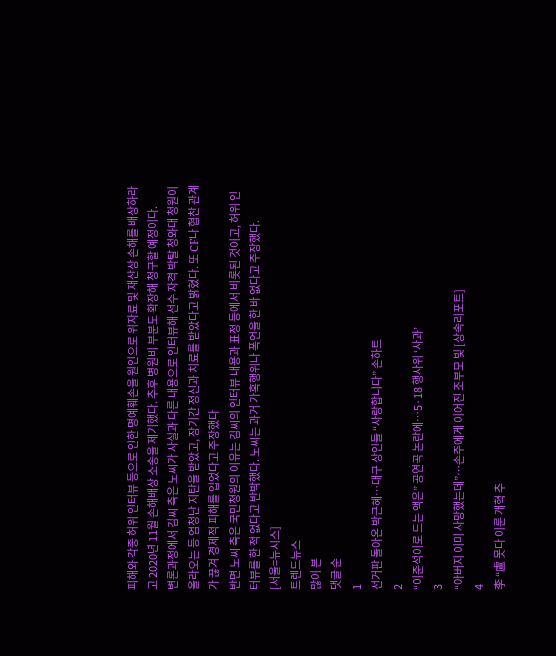피해와 각종 허위 인터뷰 등으로 인한 명예훼손을 원인으로 위자료 및 재산상 손해를 배상하라고 2020년 11월 손해배상 소송을 제기했다. 추후 병원비 부분도 확장해 청구할 예정이다.
변론과정에서 김씨 측은 노씨가 사실과 다른 내용으로 인터뷰해 선수 자격 박탈 청와대 청원이 올라오는 등 엄청난 지탄을 받았고, 장기간 정신과 치료를 받았다고 밝혔다. 또 CF나 협찬 관계가 끊겨 경제적 피해를 입었다고 주장했다
반면 노씨 측은 국민청원의 이유는 김씨의 인터뷰 내용과 표정 등에서 비롯된 것이고, 허위 인터뷰를 한 적 없다고 반박했다. 노씨는 과거 가혹행위나 폭언을 한 바 없다고 주장했다.
[서울=뉴시스]
트렌드뉴스
많이 본
댓글 순
1
선거판 돌아온 박근혜…대구 상인들 “사랑합니다” 손하트
2
“이준석이로 드는 액은” 공연곡 논란에…5·18 행사위 ‘사과’
3
“아버지 이미 사망했는데”…손주에게 이어진 조부모 빚 [상속리포트]
4
李 “盧 못다 이룬 개혁 추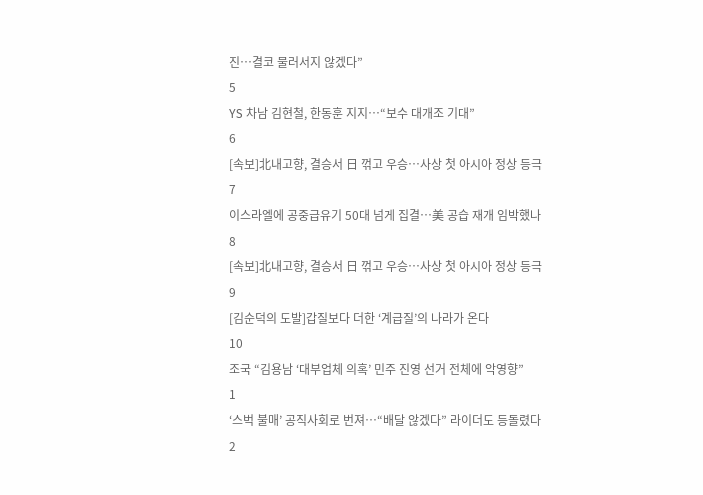진…결코 물러서지 않겠다”
5
YS 차남 김현철, 한동훈 지지…“보수 대개조 기대”
6
[속보]北내고향, 결승서 日 꺾고 우승…사상 첫 아시아 정상 등극
7
이스라엘에 공중급유기 50대 넘게 집결…美 공습 재개 임박했나
8
[속보]北내고향, 결승서 日 꺾고 우승…사상 첫 아시아 정상 등극
9
[김순덕의 도발]갑질보다 더한 ‘계급질’의 나라가 온다
10
조국 “김용남 ‘대부업체 의혹’ 민주 진영 선거 전체에 악영향”
1
‘스벅 불매’ 공직사회로 번져…“배달 않겠다” 라이더도 등돌렸다
2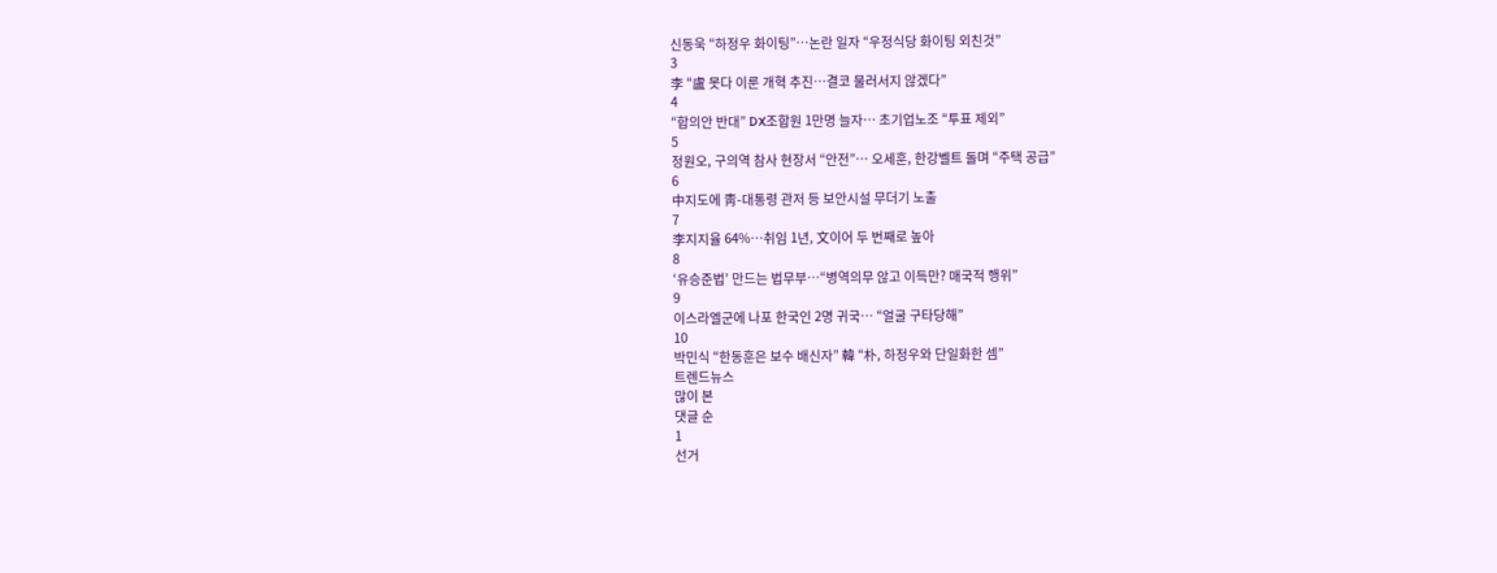신동욱 “하정우 화이팅”…논란 일자 “우정식당 화이팅 외친것”
3
李 “盧 못다 이룬 개혁 추진…결코 물러서지 않겠다”
4
“합의안 반대” DX조합원 1만명 늘자… 초기업노조 “투표 제외”
5
정원오, 구의역 참사 현장서 “안전”… 오세훈, 한강벨트 돌며 “주택 공급”
6
中지도에 靑-대통령 관저 등 보안시설 무더기 노출
7
李지지율 64%…취임 1년, 文이어 두 번째로 높아
8
‘유승준법’ 만드는 법무부…“병역의무 않고 이득만? 매국적 행위”
9
이스라엘군에 나포 한국인 2명 귀국… “얼굴 구타당해”
10
박민식 “한동훈은 보수 배신자” 韓 “朴, 하정우와 단일화한 셈”
트렌드뉴스
많이 본
댓글 순
1
선거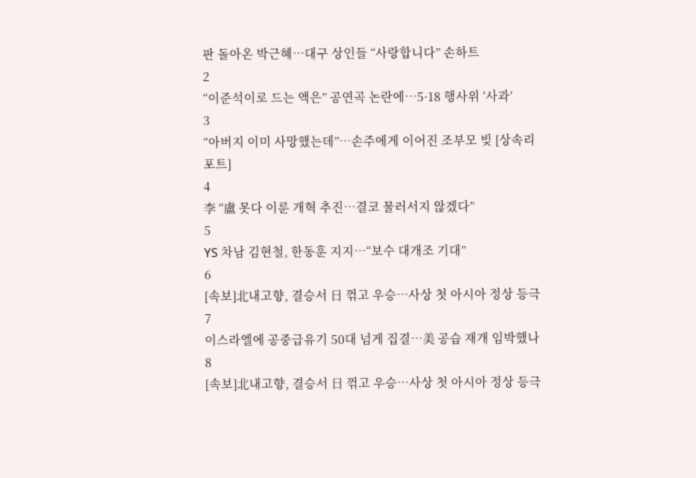판 돌아온 박근혜…대구 상인들 “사랑합니다” 손하트
2
“이준석이로 드는 액은” 공연곡 논란에…5·18 행사위 ‘사과’
3
“아버지 이미 사망했는데”…손주에게 이어진 조부모 빚 [상속리포트]
4
李 “盧 못다 이룬 개혁 추진…결코 물러서지 않겠다”
5
YS 차남 김현철, 한동훈 지지…“보수 대개조 기대”
6
[속보]北내고향, 결승서 日 꺾고 우승…사상 첫 아시아 정상 등극
7
이스라엘에 공중급유기 50대 넘게 집결…美 공습 재개 임박했나
8
[속보]北내고향, 결승서 日 꺾고 우승…사상 첫 아시아 정상 등극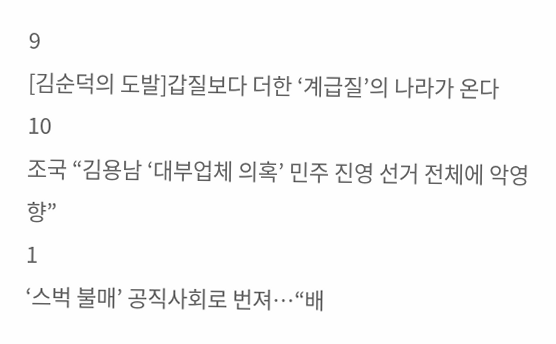9
[김순덕의 도발]갑질보다 더한 ‘계급질’의 나라가 온다
10
조국 “김용남 ‘대부업체 의혹’ 민주 진영 선거 전체에 악영향”
1
‘스벅 불매’ 공직사회로 번져…“배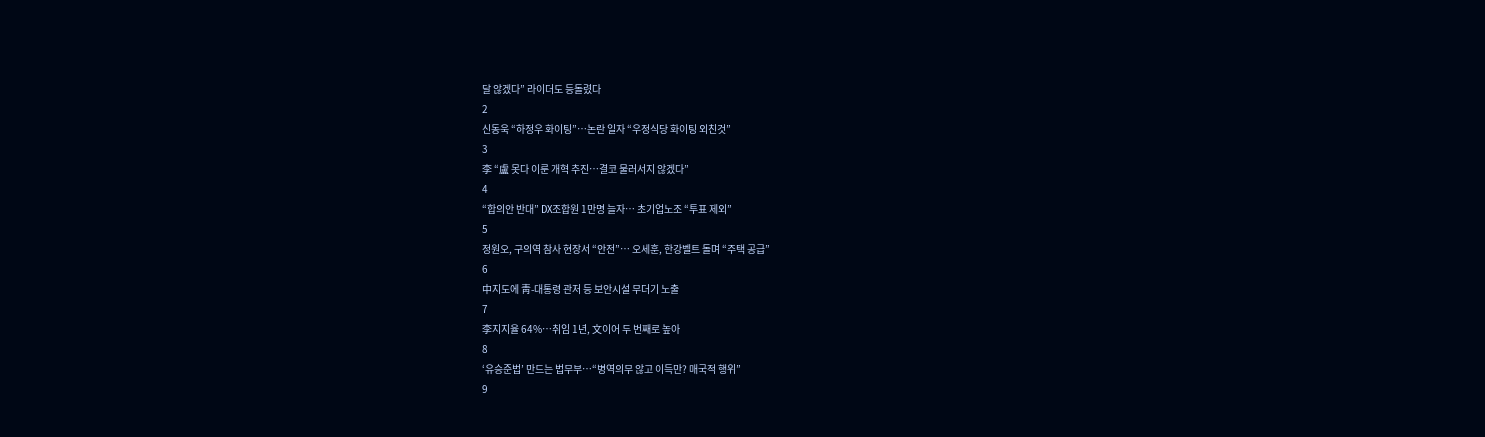달 않겠다” 라이더도 등돌렸다
2
신동욱 “하정우 화이팅”…논란 일자 “우정식당 화이팅 외친것”
3
李 “盧 못다 이룬 개혁 추진…결코 물러서지 않겠다”
4
“합의안 반대” DX조합원 1만명 늘자… 초기업노조 “투표 제외”
5
정원오, 구의역 참사 현장서 “안전”… 오세훈, 한강벨트 돌며 “주택 공급”
6
中지도에 靑-대통령 관저 등 보안시설 무더기 노출
7
李지지율 64%…취임 1년, 文이어 두 번째로 높아
8
‘유승준법’ 만드는 법무부…“병역의무 않고 이득만? 매국적 행위”
9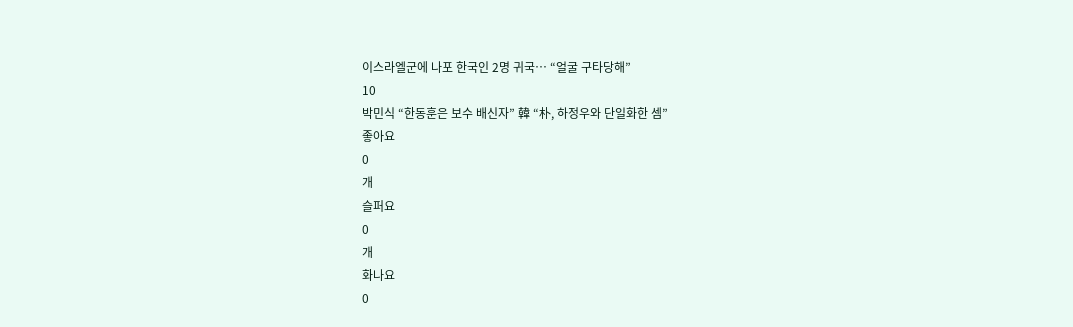이스라엘군에 나포 한국인 2명 귀국… “얼굴 구타당해”
10
박민식 “한동훈은 보수 배신자” 韓 “朴, 하정우와 단일화한 셈”
좋아요
0
개
슬퍼요
0
개
화나요
0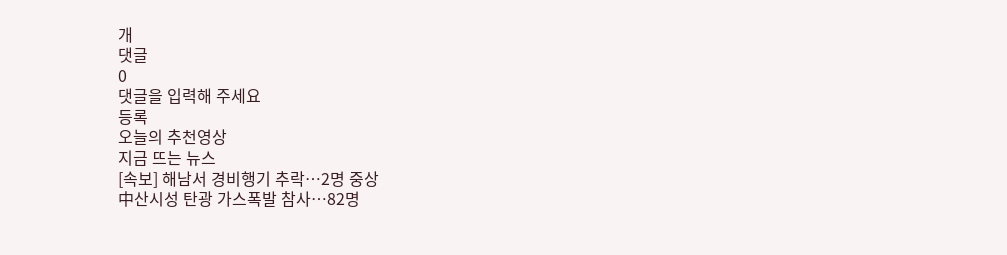개
댓글
0
댓글을 입력해 주세요
등록
오늘의 추천영상
지금 뜨는 뉴스
[속보] 해남서 경비행기 추락…2명 중상
中산시성 탄광 가스폭발 참사…82명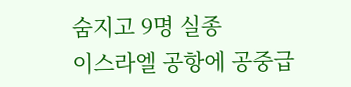숨지고 9명 실종
이스라엘 공항에 공중급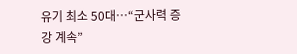유기 최소 50대…“군사력 증강 계속”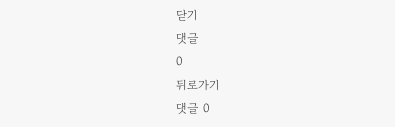닫기
댓글
0
뒤로가기
댓글 0